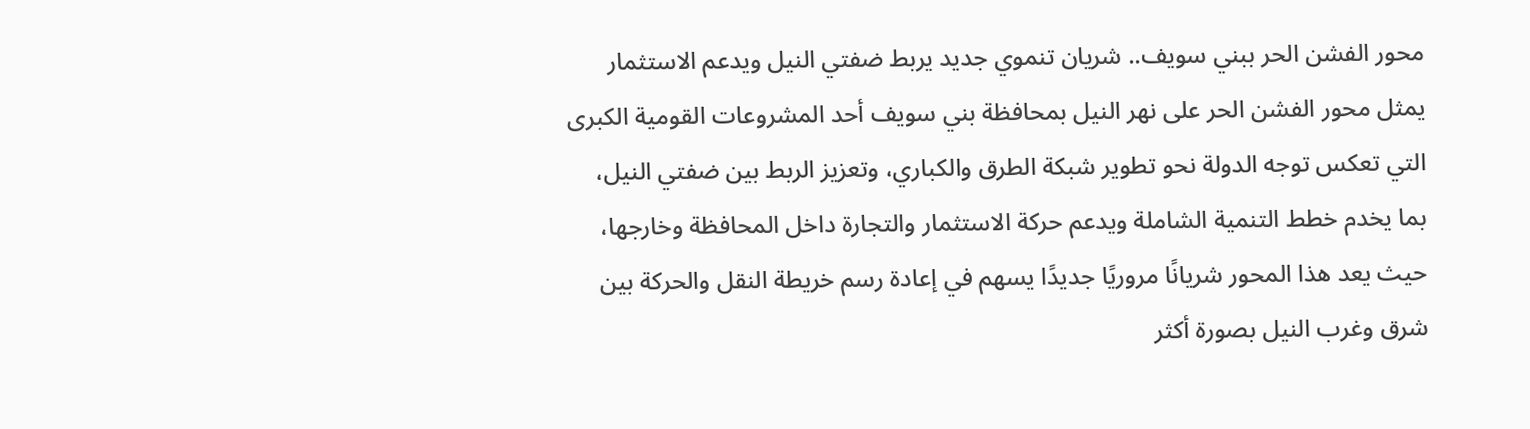محور الفشن الحر ببني سويف.. شريان تنموي جديد يربط ضفتي النيل ويدعم الاستثمار
يمثل محور الفشن الحر على نهر النيل بمحافظة بني سويف أحد المشروعات القومية الكبرى التي تعكس توجه الدولة نحو تطوير شبكة الطرق والكباري، وتعزيز الربط بين ضفتي النيل، بما يخدم خطط التنمية الشاملة ويدعم حركة الاستثمار والتجارة داخل المحافظة وخارجها، حيث يعد هذا المحور شريانًا مروريًا جديدًا يسهم في إعادة رسم خريطة النقل والحركة بين شرق وغرب النيل بصورة أكثر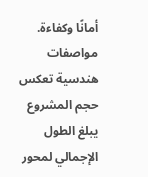أمانًا وكفاءة.
مواصفات هندسية تعكس حجم المشروع
يبلغ الطول الإجمالي لمحور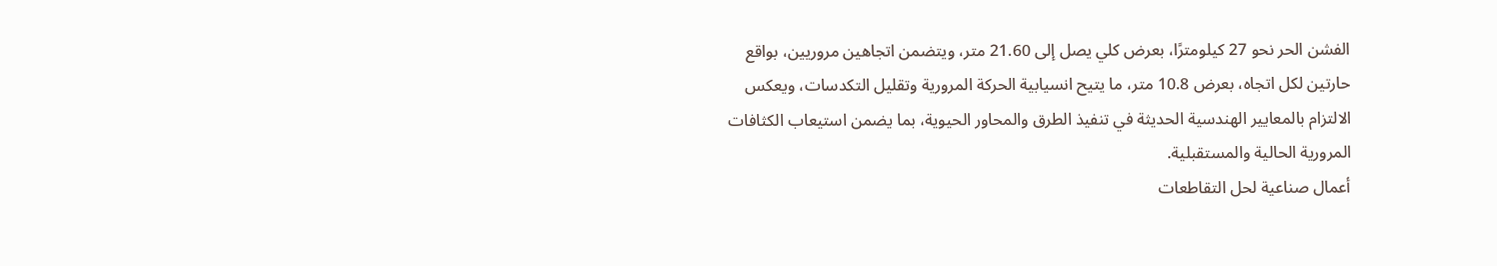الفشن الحر نحو 27 كيلومترًا، بعرض كلي يصل إلى 21.60 متر، ويتضمن اتجاهين مروريين، بواقع حارتين لكل اتجاه، بعرض 10.8 متر، ما يتيح انسيابية الحركة المرورية وتقليل التكدسات، ويعكس الالتزام بالمعايير الهندسية الحديثة في تنفيذ الطرق والمحاور الحيوية، بما يضمن استيعاب الكثافات المرورية الحالية والمستقبلية.
أعمال صناعية لحل التقاطعات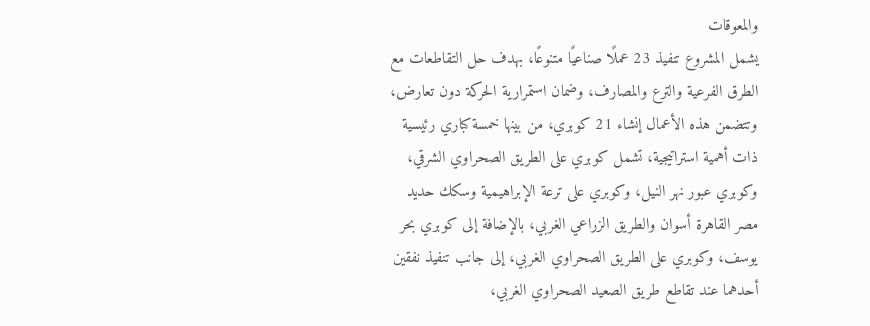والمعوقات
يشمل المشروع تنفيذ 23 عملًا صناعيًا متنوعًا، بهدف حل التقاطعات مع الطرق الفرعية والترع والمصارف، وضمان استمرارية الحركة دون تعارض، وتتضمن هذه الأعمال إنشاء 21 كوبري، من بينها خمسة كباري رئيسية ذات أهمية استراتيجية، تشمل كوبري على الطريق الصحراوي الشرقي، وكوبري عبور نهر النيل، وكوبري على ترعة الإبراهيمية وسكك حديد مصر القاهرة أسوان والطريق الزراعي الغربي، بالإضافة إلى كوبري بحر يوسف، وكوبري على الطريق الصحراوي الغربي، إلى جانب تنفيذ نفقين أحدهما عند تقاطع طريق الصعيد الصحراوي الغربي،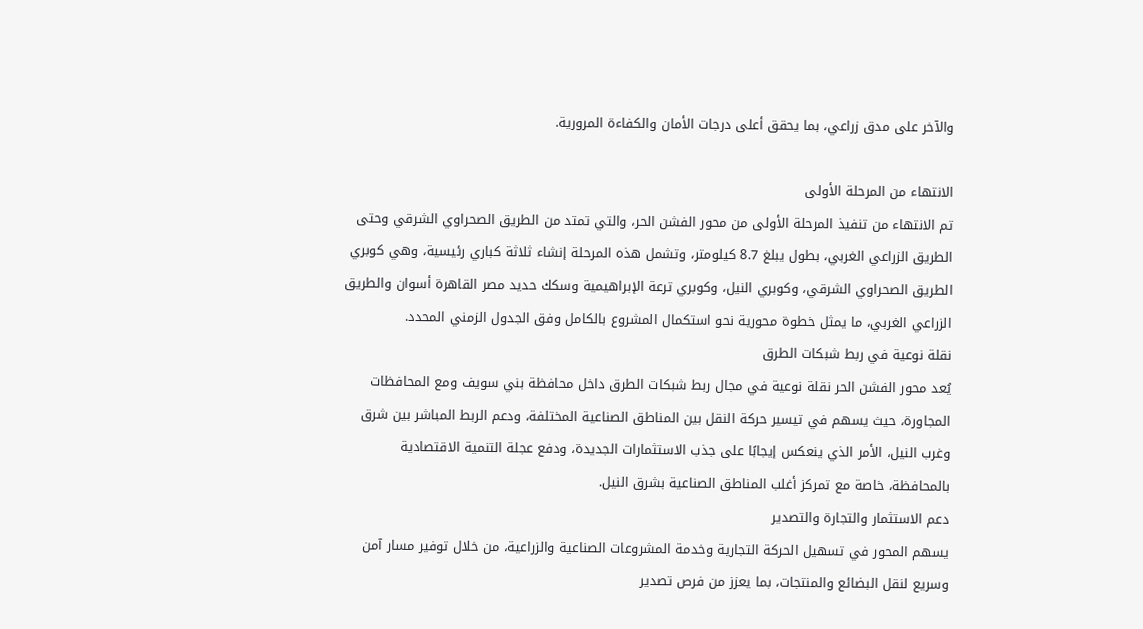والآخر على مدق زراعي، بما يحقق أعلى درجات الأمان والكفاءة المرورية.

الانتهاء من المرحلة الأولى
تم الانتهاء من تنفيذ المرحلة الأولى من محور الفشن الحر، والتي تمتد من الطريق الصحراوي الشرقي وحتى الطريق الزراعي الغربي، بطول يبلغ 8.7 كيلومتر، وتشمل هذه المرحلة إنشاء ثلاثة كباري رئيسية، وهي كوبري الطريق الصحراوي الشرقي، وكوبري النيل، وكوبري ترعة الإبراهيمية وسكك حديد مصر القاهرة أسوان والطريق الزراعي الغربي، ما يمثل خطوة محورية نحو استكمال المشروع بالكامل وفق الجدول الزمني المحدد.
نقلة نوعية في ربط شبكات الطرق
يُعد محور الفشن الحر نقلة نوعية في مجال ربط شبكات الطرق داخل محافظة بني سويف ومع المحافظات المجاورة، حيث يسهم في تيسير حركة النقل بين المناطق الصناعية المختلفة، ودعم الربط المباشر بين شرق وغرب النيل، الأمر الذي ينعكس إيجابًا على جذب الاستثمارات الجديدة، ودفع عجلة التنمية الاقتصادية بالمحافظة، خاصة مع تمركز أغلب المناطق الصناعية بشرق النيل.
دعم الاستثمار والتجارة والتصدير
يسهم المحور في تسهيل الحركة التجارية وخدمة المشروعات الصناعية والزراعية، من خلال توفير مسار آمن وسريع لنقل البضائع والمنتجات، بما يعزز من فرص تصدير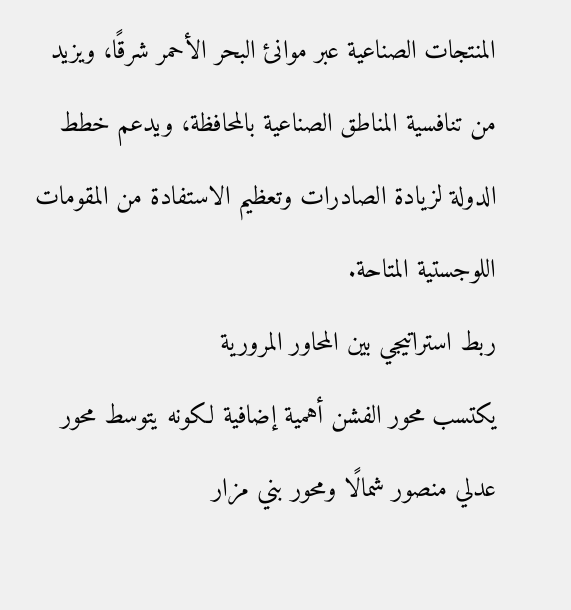المنتجات الصناعية عبر موانئ البحر الأحمر شرقًا، ويزيد من تنافسية المناطق الصناعية بالمحافظة، ويدعم خطط الدولة لزيادة الصادرات وتعظيم الاستفادة من المقومات اللوجستية المتاحة.
ربط استراتيجي بين المحاور المرورية
يكتسب محور الفشن أهمية إضافية لكونه يتوسط محور عدلي منصور شمالًا ومحور بني مزار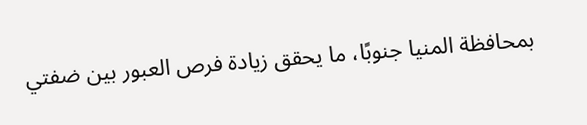بمحافظة المنيا جنوبًا، ما يحقق زيادة فرص العبور بين ضفتي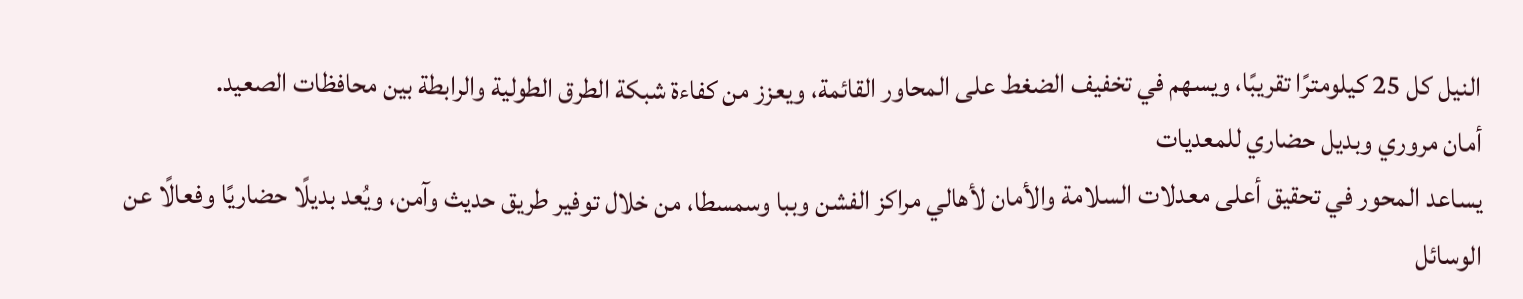النيل كل 25 كيلومترًا تقريبًا، ويسهم في تخفيف الضغط على المحاور القائمة، ويعزز من كفاءة شبكة الطرق الطولية والرابطة بين محافظات الصعيد.
أمان مروري وبديل حضاري للمعديات
يساعد المحور في تحقيق أعلى معدلات السلامة والأمان لأهالي مراكز الفشن وببا وسمسطا، من خلال توفير طريق حديث وآمن، ويُعد بديلًا حضاريًا وفعالًا عن الوسائل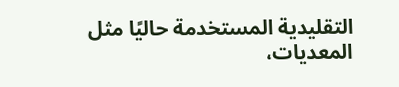التقليدية المستخدمة حاليًا مثل المعديات،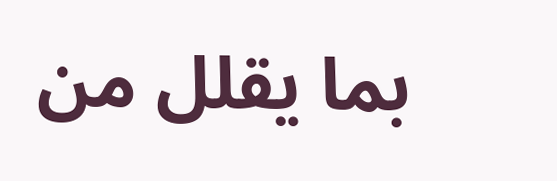بما يقلل من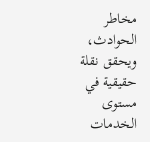مخاطر الحوادث، ويحقق نقلة حقيقية في مستوى الخدمات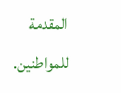المقدمة للمواطنين.